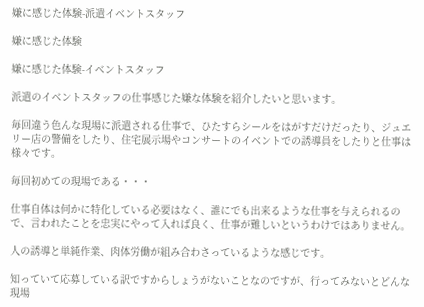嫌に感じた体験-派遣イベントスタッフ

嫌に感じた体験

嫌に感じた体験-イベントスタッフ

派遣のイベントスタッフの仕事感じた嫌な体験を紹介したいと思います。

毎回違う色んな現場に派遣される仕事で、ひたすらシールをはがすだけだったり、ジュエリー店の警備をしたり、住宅展示場やコンサートのイベントでの誘導員をしたりと仕事は様々です。

毎回初めての現場である・・・

仕事自体は何かに特化している必要はなく、誰にでも出来るような仕事を与えられるので、言われたことを忠実にやって入れば良く、仕事が難しいというわけではありません。

人の誘導と単純作業、肉体労働が組み合わさっているような感じです。

知っていて応募している訳ですからしょうがないことなのですが、行ってみないとどんな現場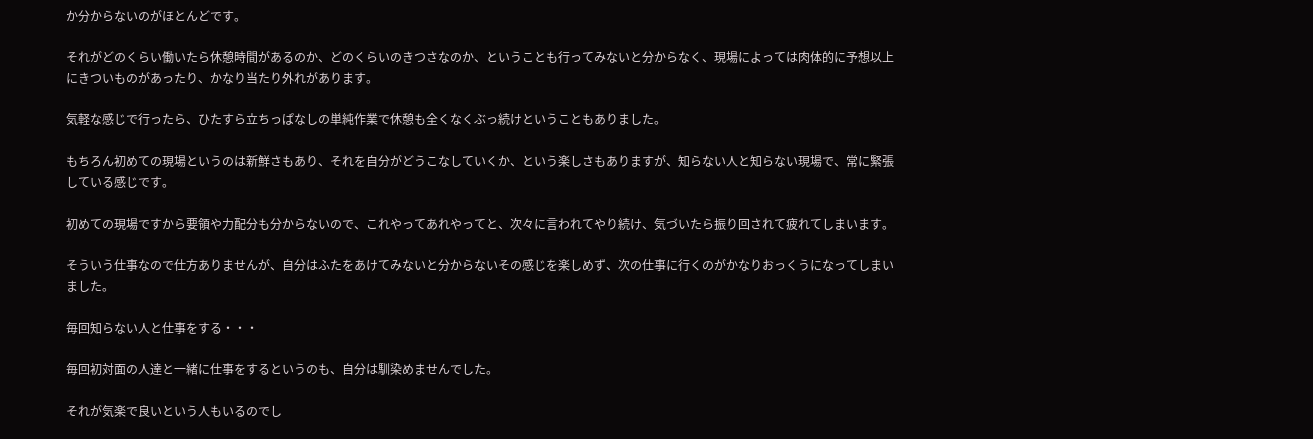か分からないのがほとんどです。

それがどのくらい働いたら休憩時間があるのか、どのくらいのきつさなのか、ということも行ってみないと分からなく、現場によっては肉体的に予想以上にきついものがあったり、かなり当たり外れがあります。

気軽な感じで行ったら、ひたすら立ちっぱなしの単純作業で休憩も全くなくぶっ続けということもありました。

もちろん初めての現場というのは新鮮さもあり、それを自分がどうこなしていくか、という楽しさもありますが、知らない人と知らない現場で、常に緊張している感じです。

初めての現場ですから要領や力配分も分からないので、これやってあれやってと、次々に言われてやり続け、気づいたら振り回されて疲れてしまいます。

そういう仕事なので仕方ありませんが、自分はふたをあけてみないと分からないその感じを楽しめず、次の仕事に行くのがかなりおっくうになってしまいました。

毎回知らない人と仕事をする・・・

毎回初対面の人達と一緒に仕事をするというのも、自分は馴染めませんでした。

それが気楽で良いという人もいるのでし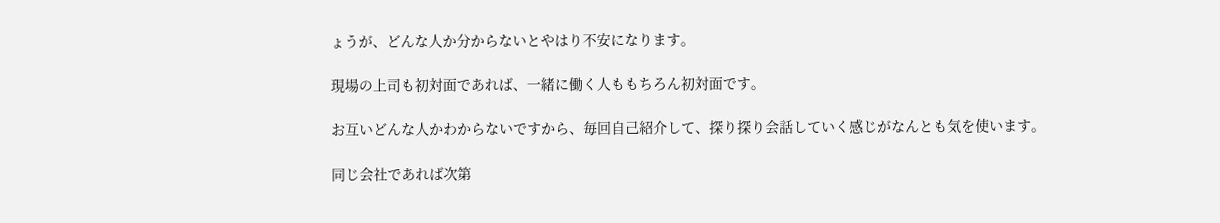ょうが、どんな人か分からないとやはり不安になります。

現場の上司も初対面であれば、一緒に働く人ももちろん初対面です。

お互いどんな人かわからないですから、毎回自己紹介して、探り探り会話していく感じがなんとも気を使います。

同じ会社であれば次第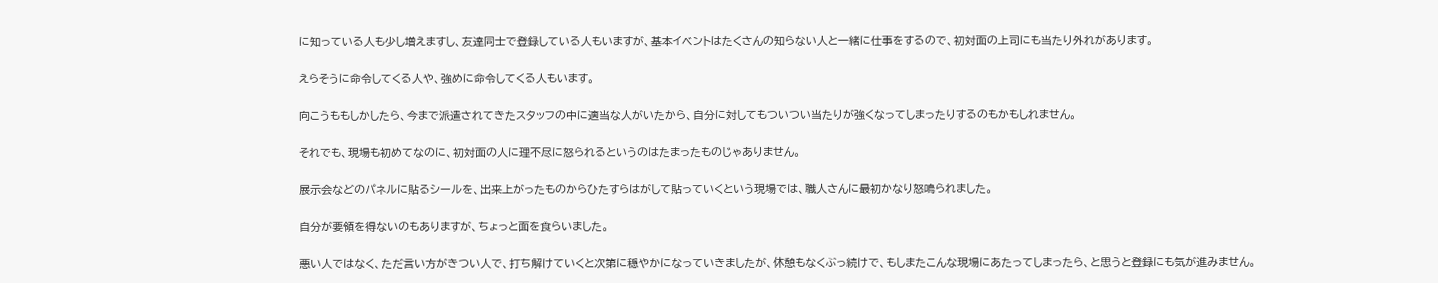に知っている人も少し増えますし、友達同士で登録している人もいますが、基本イベントはたくさんの知らない人と一緒に仕事をするので、初対面の上司にも当たり外れがあります。

えらそうに命令してくる人や、強めに命令してくる人もいます。

向こうももしかしたら、今まで派遣されてきたスタッフの中に適当な人がいたから、自分に対してもついつい当たりが強くなってしまったりするのもかもしれません。

それでも、現場も初めてなのに、初対面の人に理不尽に怒られるというのはたまったものじゃありません。

展示会などのパネルに貼るシールを、出来上がったものからひたすらはがして貼っていくという現場では、職人さんに最初かなり怒鳴られました。

自分が要領を得ないのもありますが、ちょっと面を食らいました。

悪い人ではなく、ただ言い方がきつい人で、打ち解けていくと次第に穏やかになっていきましたが、休憩もなくぶっ続けで、もしまたこんな現場にあたってしまったら、と思うと登録にも気が進みません。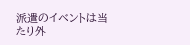派遣のイベントは当たり外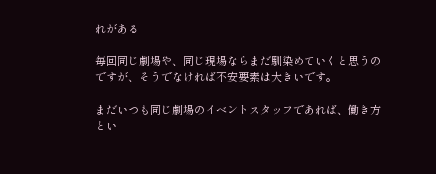れがある

毎回同じ劇場や、同じ現場ならまだ馴染めていくと思うのですが、そうでなければ不安要素は大きいです。

まだいつも同じ劇場のイベントスタッフであれば、働き方とい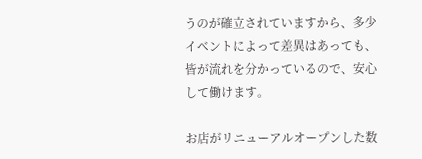うのが確立されていますから、多少イベントによって差異はあっても、皆が流れを分かっているので、安心して働けます。

お店がリニューアルオープンした数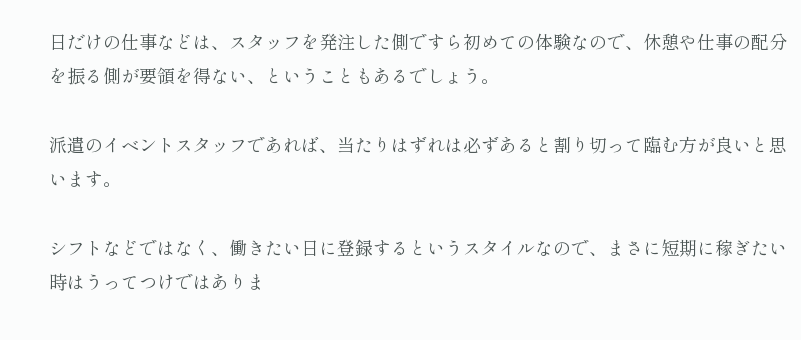日だけの仕事などは、スタッフを発注した側ですら初めての体験なので、休憩や仕事の配分を振る側が要領を得ない、ということもあるでしょう。

派遣のイベントスタッフであれば、当たりはずれは必ずあると割り切って臨む方が良いと思います。

シフトなどではなく、働きたい日に登録するというスタイルなので、まさに短期に稼ぎたい時はうってつけではありま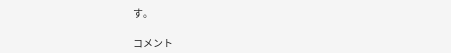す。

コメント